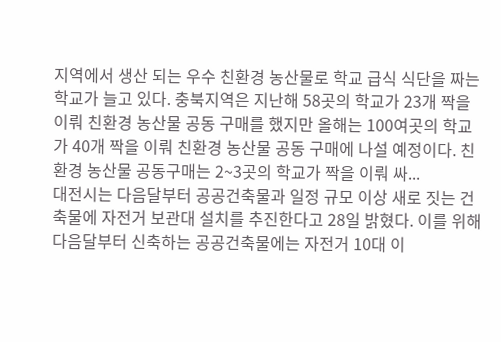지역에서 생산 되는 우수 친환경 농산물로 학교 급식 식단을 짜는 학교가 늘고 있다. 충북지역은 지난해 58곳의 학교가 23개 짝을 이뤄 친환경 농산물 공동 구매를 했지만 올해는 100여곳의 학교가 40개 짝을 이뤄 친환경 농산물 공동 구매에 나설 예정이다. 친환경 농산물 공동구매는 2~3곳의 학교가 짝을 이뤄 싸...
대전시는 다음달부터 공공건축물과 일정 규모 이상 새로 짓는 건축물에 자전거 보관대 설치를 추진한다고 28일 밝혔다. 이를 위해 다음달부터 신축하는 공공건축물에는 자전거 10대 이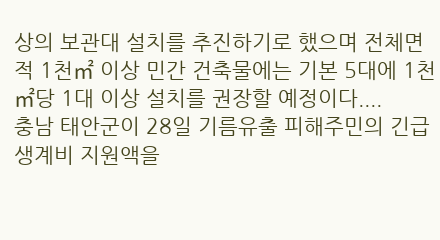상의 보관대 설치를 추진하기로 했으며 전체면적 1천㎡ 이상 민간 건축물에는 기본 5대에 1천㎡당 1대 이상 설치를 권장할 예정이다....
충남 태안군이 28일 기름유출 피해주민의 긴급생계비 지원액을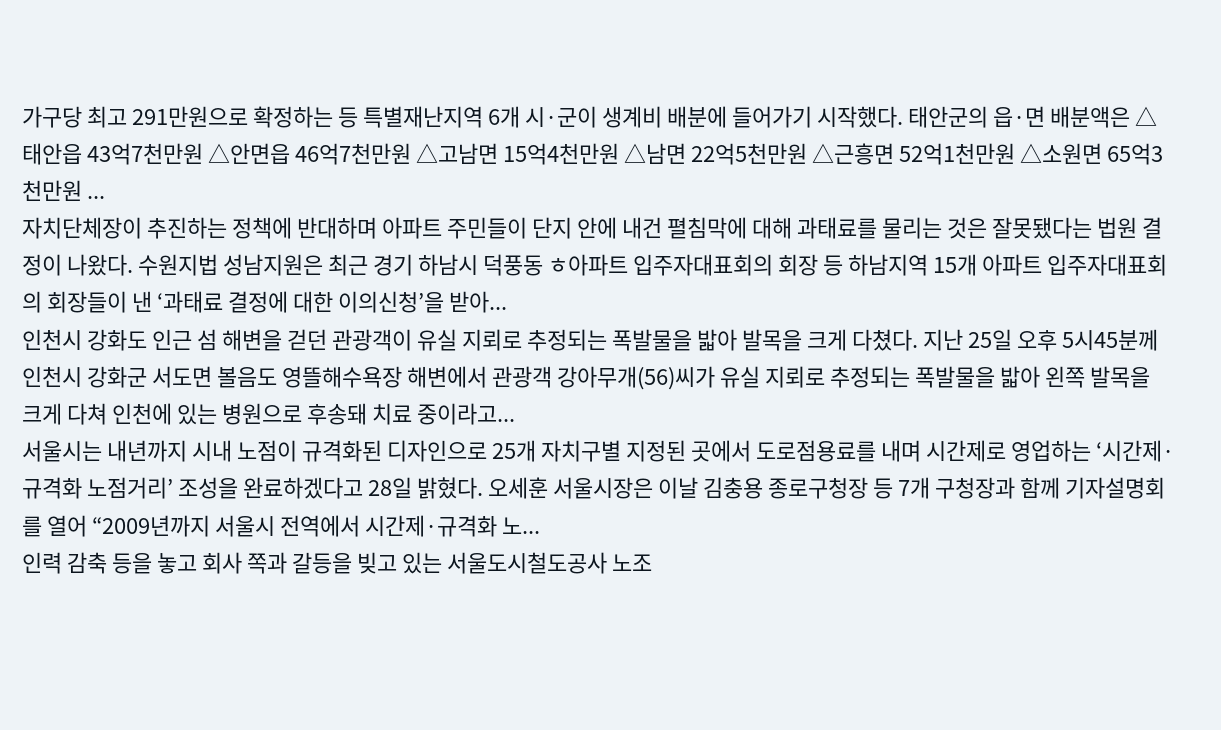가구당 최고 291만원으로 확정하는 등 특별재난지역 6개 시·군이 생계비 배분에 들어가기 시작했다. 태안군의 읍·면 배분액은 △태안읍 43억7천만원 △안면읍 46억7천만원 △고남면 15억4천만원 △남면 22억5천만원 △근흥면 52억1천만원 △소원면 65억3천만원 ...
자치단체장이 추진하는 정책에 반대하며 아파트 주민들이 단지 안에 내건 펼침막에 대해 과태료를 물리는 것은 잘못됐다는 법원 결정이 나왔다. 수원지법 성남지원은 최근 경기 하남시 덕풍동 ㅎ아파트 입주자대표회의 회장 등 하남지역 15개 아파트 입주자대표회의 회장들이 낸 ‘과태료 결정에 대한 이의신청’을 받아...
인천시 강화도 인근 섬 해변을 걷던 관광객이 유실 지뢰로 추정되는 폭발물을 밟아 발목을 크게 다쳤다. 지난 25일 오후 5시45분께 인천시 강화군 서도면 볼음도 영뜰해수욕장 해변에서 관광객 강아무개(56)씨가 유실 지뢰로 추정되는 폭발물을 밟아 왼쪽 발목을 크게 다쳐 인천에 있는 병원으로 후송돼 치료 중이라고...
서울시는 내년까지 시내 노점이 규격화된 디자인으로 25개 자치구별 지정된 곳에서 도로점용료를 내며 시간제로 영업하는 ‘시간제·규격화 노점거리’ 조성을 완료하겠다고 28일 밝혔다. 오세훈 서울시장은 이날 김충용 종로구청장 등 7개 구청장과 함께 기자설명회를 열어 “2009년까지 서울시 전역에서 시간제·규격화 노...
인력 감축 등을 놓고 회사 쪽과 갈등을 빚고 있는 서울도시철도공사 노조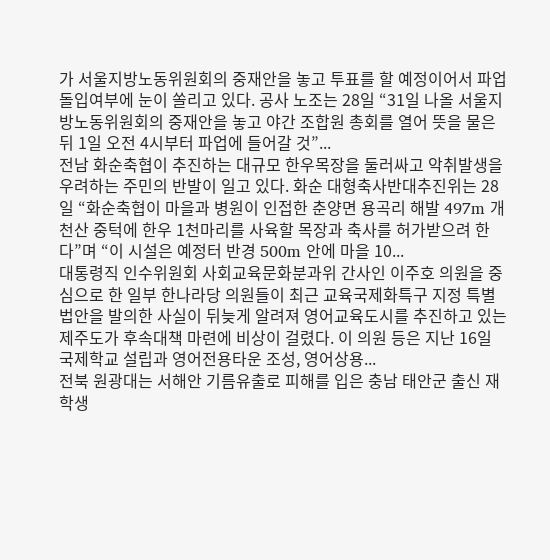가 서울지방노동위원회의 중재안을 놓고 투표를 할 예정이어서 파업 돌입여부에 눈이 쏠리고 있다. 공사 노조는 28일 “31일 나올 서울지방노동위원회의 중재안을 놓고 야간 조합원 총회를 열어 뜻을 물은 뒤 1일 오전 4시부터 파업에 들어갈 것”...
전남 화순축협이 추진하는 대규모 한우목장을 둘러싸고 악취발생을 우려하는 주민의 반발이 일고 있다. 화순 대형축사반대추진위는 28일 “화순축협이 마을과 병원이 인접한 춘양면 용곡리 해발 497m 개천산 중턱에 한우 1천마리를 사육할 목장과 축사를 허가받으려 한다”며 “이 시설은 예정터 반경 500m 안에 마을 10...
대통령직 인수위원회 사회교육문화분과위 간사인 이주호 의원을 중심으로 한 일부 한나라당 의원들이 최근 교육국제화특구 지정 특별법안을 발의한 사실이 뒤늦게 알려져 영어교육도시를 추진하고 있는 제주도가 후속대책 마련에 비상이 걸렸다. 이 의원 등은 지난 16일 국제학교 설립과 영어전용타운 조성, 영어상용...
전북 원광대는 서해안 기름유출로 피해를 입은 충남 태안군 출신 재학생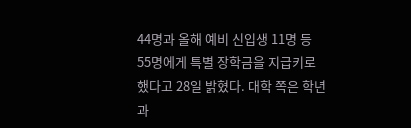44명과 올해 예비 신입생 11명 등 55명에게 특별 장학금을 지급키로 했다고 28일 밝혔다. 대학 쪽은 학년과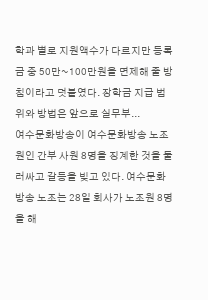학과 별로 지원액수가 다르지만 등록금 중 50만~100만원을 면제해 줄 방침이라고 덧붙였다. 장학금 지급 범위와 방법은 앞으로 실무부...
여수문화방송이 여수문화방송 노조원인 간부 사원 8명을 징계한 것을 둘러싸고 갈등을 빚고 있다. 여수문화방송 노조는 28일 회사가 노조원 8명을 해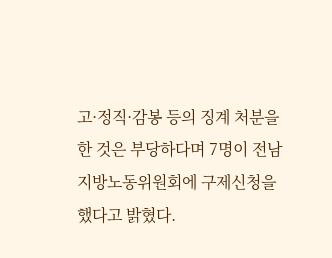고·정직·감봉 등의 징계 처분을 한 것은 부당하다며 7명이 전남지방노동위원회에 구제신청을 했다고 밝혔다.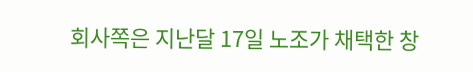회사쪽은 지난달 17일 노조가 채택한 창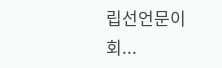립선언문이 회...